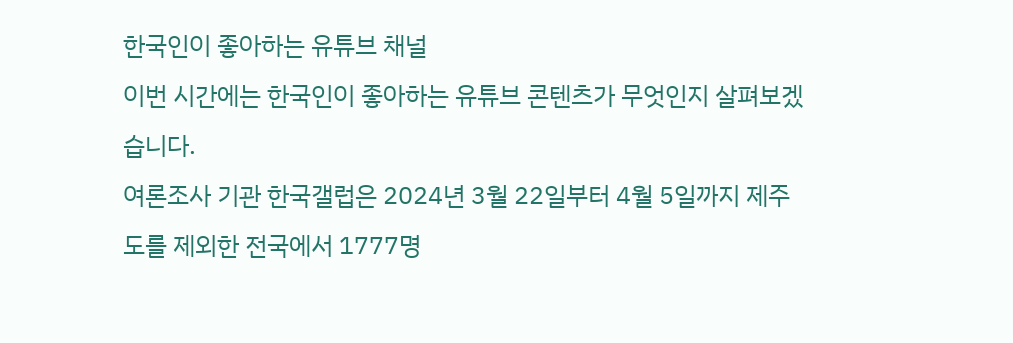한국인이 좋아하는 유튜브 채널
이번 시간에는 한국인이 좋아하는 유튜브 콘텐츠가 무엇인지 살펴보겠습니다.
여론조사 기관 한국갤럽은 2024년 3월 22일부터 4월 5일까지 제주도를 제외한 전국에서 1777명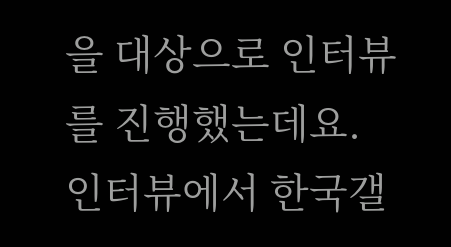을 대상으로 인터뷰를 진행했는데요.
인터뷰에서 한국갤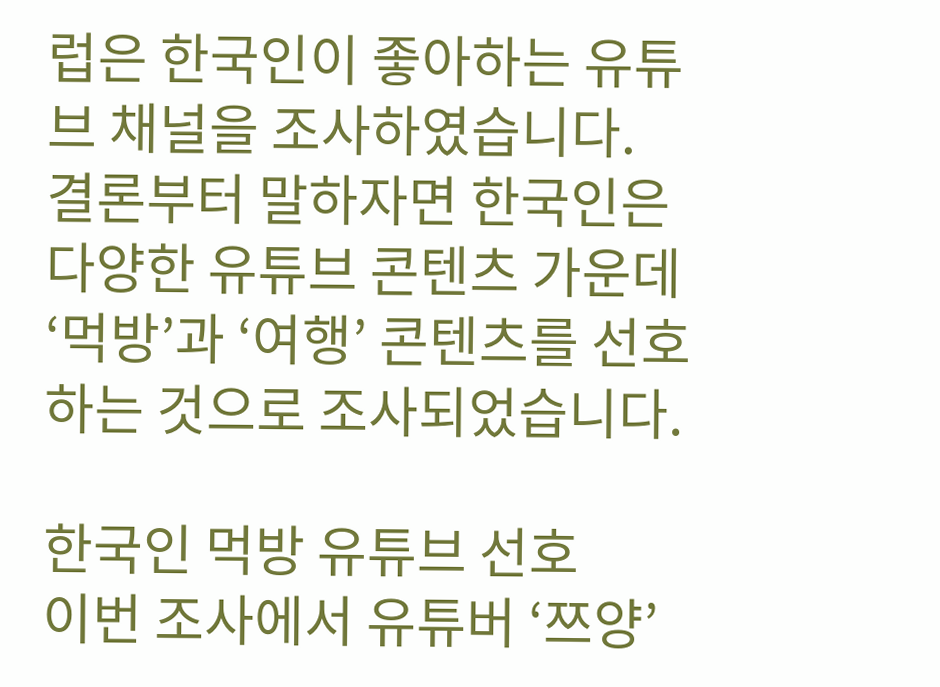럽은 한국인이 좋아하는 유튜브 채널을 조사하였습니다.
결론부터 말하자면 한국인은 다양한 유튜브 콘텐츠 가운데 ‘먹방’과 ‘여행’ 콘텐츠를 선호하는 것으로 조사되었습니다.

한국인 먹방 유튜브 선호
이번 조사에서 유튜버 ‘쯔양’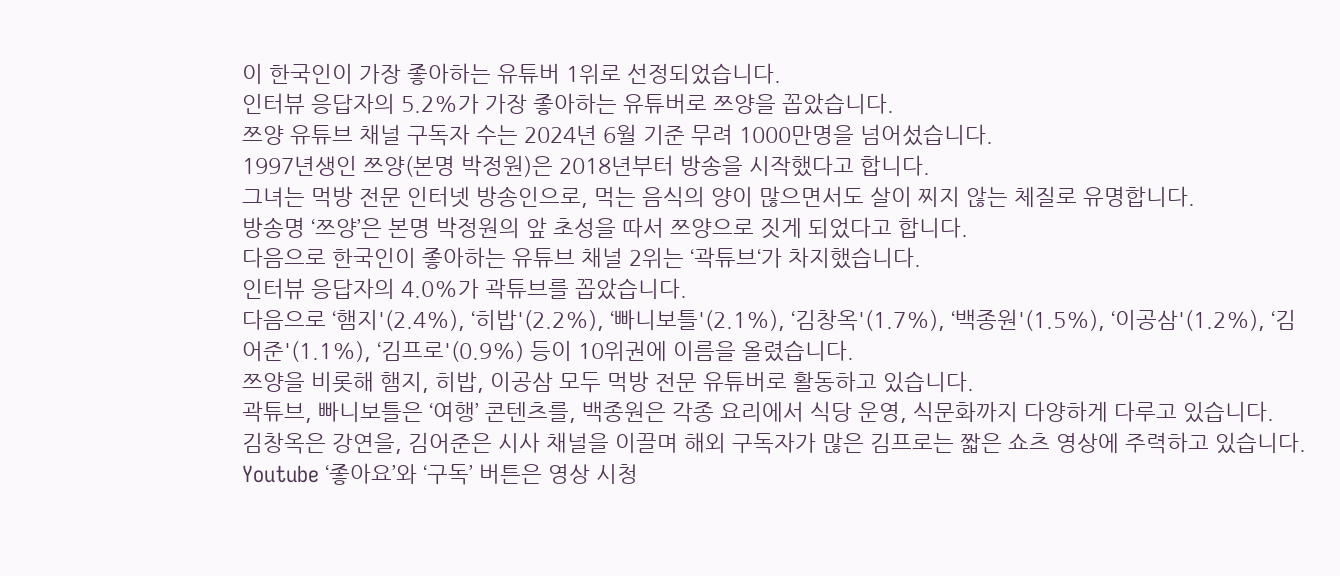이 한국인이 가장 좋아하는 유튜버 1위로 선정되었습니다.
인터뷰 응답자의 5.2%가 가장 좋아하는 유튜버로 쯔양을 꼽았습니다.
쯔양 유튜브 채널 구독자 수는 2024년 6월 기준 무려 1000만명을 넘어섰습니다.
1997년생인 쯔양(본명 박정원)은 2018년부터 방송을 시작했다고 합니다.
그녀는 먹방 전문 인터넷 방송인으로, 먹는 음식의 양이 많으면서도 살이 찌지 않는 체질로 유명합니다.
방송명 ‘쯔양’은 본명 박정원의 앞 초성을 따서 쯔양으로 짓게 되었다고 합니다.
다음으로 한국인이 좋아하는 유튜브 채널 2위는 ‘곽튜브‘가 차지했습니다.
인터뷰 응답자의 4.0%가 곽튜브를 꼽았습니다.
다음으로 ‘햄지'(2.4%), ‘히밥'(2.2%), ‘빠니보틀'(2.1%), ‘김창옥'(1.7%), ‘백종원'(1.5%), ‘이공삼'(1.2%), ‘김어준'(1.1%), ‘김프로'(0.9%) 등이 10위권에 이름을 올렸습니다.
쯔양을 비롯해 햄지, 히밥, 이공삼 모두 먹방 전문 유튜버로 활동하고 있습니다.
곽튜브, 빠니보틀은 ‘여행’ 콘텐츠를, 백종원은 각종 요리에서 식당 운영, 식문화까지 다양하게 다루고 있습니다.
김창옥은 강연을, 김어준은 시사 채널을 이끌며 해외 구독자가 많은 김프로는 짧은 쇼츠 영상에 주력하고 있습니다.
Youtube ‘좋아요’와 ‘구독’ 버튼은 영상 시청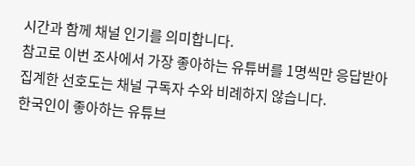시간과 함께 채널 인기를 의미합니다.
참고로 이번 조사에서 가장 좋아하는 유튜버를 1명씩만 응답받아 집계한 선호도는 채널 구독자 수와 비례하지 않습니다.
한국인이 좋아하는 유튜브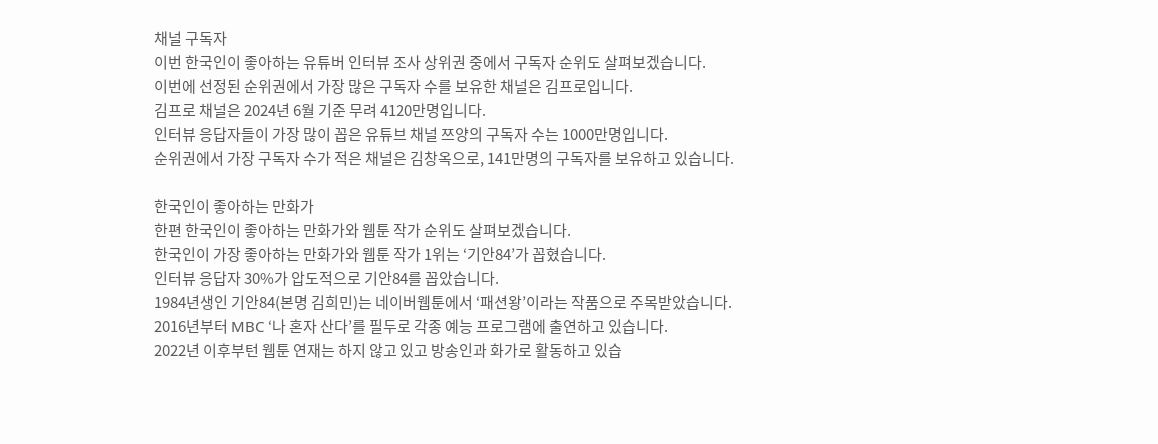채널 구독자
이번 한국인이 좋아하는 유튜버 인터뷰 조사 상위권 중에서 구독자 순위도 살펴보겠습니다.
이번에 선정된 순위권에서 가장 많은 구독자 수를 보유한 채널은 김프로입니다.
김프로 채널은 2024년 6월 기준 무려 4120만명입니다.
인터뷰 응답자들이 가장 많이 꼽은 유튜브 채널 쯔양의 구독자 수는 1000만명입니다.
순위권에서 가장 구독자 수가 적은 채널은 김창옥으로, 141만명의 구독자를 보유하고 있습니다.

한국인이 좋아하는 만화가
한편 한국인이 좋아하는 만화가와 웹툰 작가 순위도 살펴보겠습니다.
한국인이 가장 좋아하는 만화가와 웹툰 작가 1위는 ‘기안84’가 꼽혔습니다.
인터뷰 응답자 30%가 압도적으로 기안84를 꼽았습니다.
1984년생인 기안84(본명 김희민)는 네이버웹툰에서 ‘패션왕’이라는 작품으로 주목받았습니다.
2016년부터 MBC ‘나 혼자 산다’를 필두로 각종 예능 프로그램에 출연하고 있습니다.
2022년 이후부턴 웹툰 연재는 하지 않고 있고 방송인과 화가로 활동하고 있습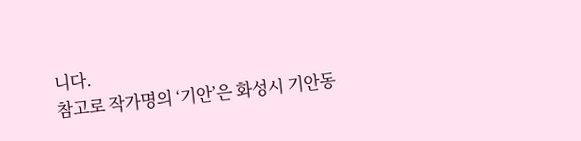니다.
참고로 작가명의 ‘기안’은 화성시 기안동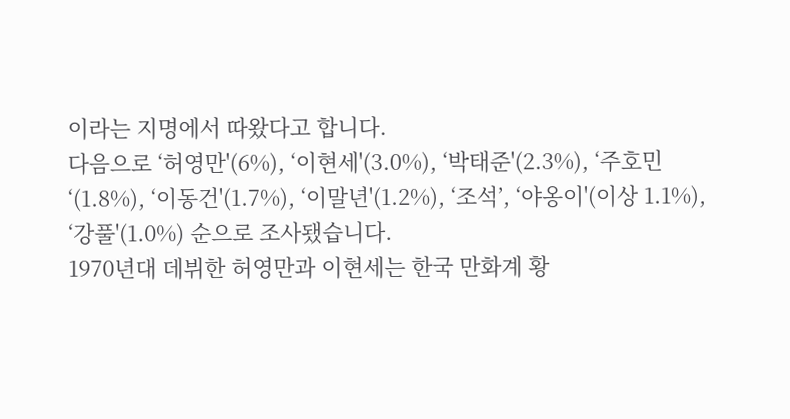이라는 지명에서 따왔다고 합니다.
다음으로 ‘허영만'(6%), ‘이현세'(3.0%), ‘박태준'(2.3%), ‘주호민‘(1.8%), ‘이동건'(1.7%), ‘이말년'(1.2%), ‘조석’, ‘야옹이'(이상 1.1%), ‘강풀'(1.0%) 순으로 조사됐습니다.
1970년대 데뷔한 허영만과 이현세는 한국 만화계 황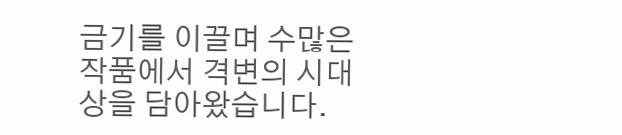금기를 이끌며 수많은 작품에서 격변의 시대상을 담아왔습니다.